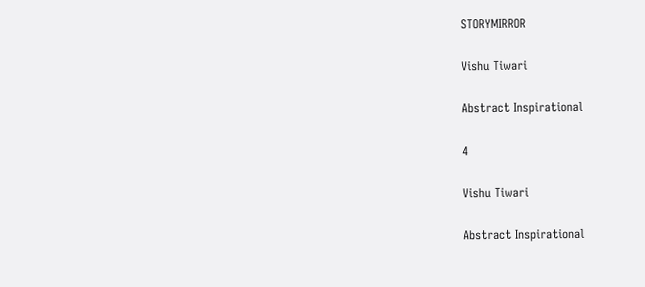STORYMIRROR

Vishu Tiwari

Abstract Inspirational

4

Vishu Tiwari

Abstract Inspirational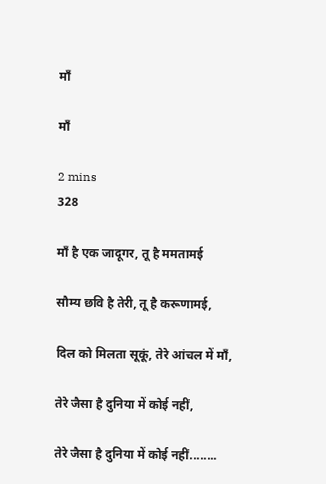मॉं

मॉं

2 mins
328

मॉं है एक जादूगर, तू है ममतामई

सौम्य छवि है तेरी, तू है करूणामई,

दिल को मिलता सूकूं, तेरे आंचल में मॉं,

तेरे जैसा है दुनिया में कोई नहीं,

तेरे जैसा है दुनिया में कोई नहीं........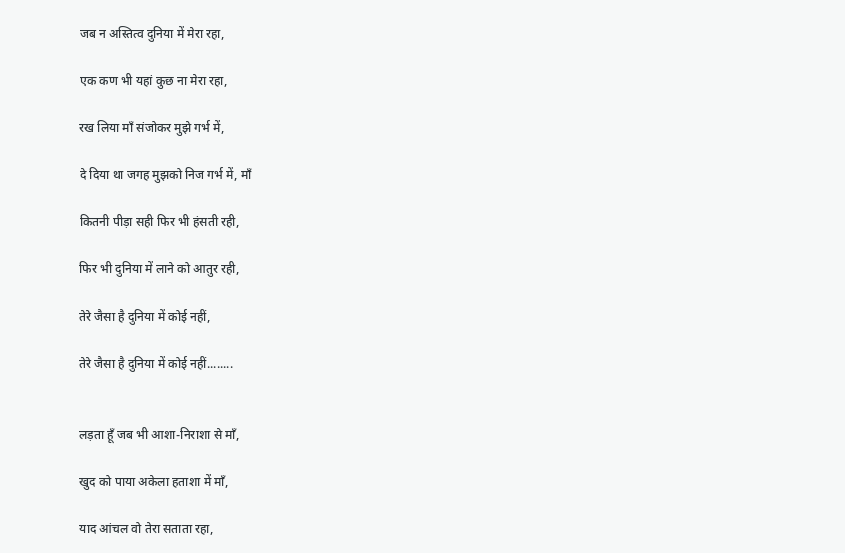जब न अस्तित्व दुनिया में मेरा रहा,

एक कण भी यहां कुछ ना मेरा रहा,

रख लिया मॉं संजोकर मुझे गर्भ में,

दे दिया था जगह मुझको निज गर्भ में, मॉं

कितनी पीड़ा सही फिर भी हंसती रही,

फिर भी दुनिया में लाने को आतुर रही,

तेरे जैसा है दुनिया में कोई नहीं,

तेरे जैसा है दुनिया में कोई नहीं........


लड़ता हूँ जब भी आशा-निराशा से मॉं,

खुद को पाया अकेला हताशा में मॉं,

याद आंचल वो तेरा सताता रहा,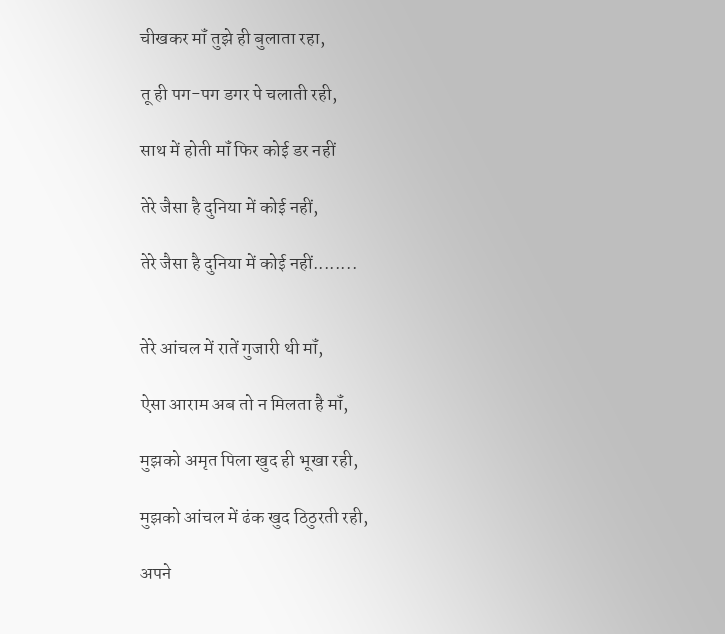चीखकर मॉं तुझे ही बुलाता रहा,

तू ही पग-पग डगर पे चलाती रही,

साथ में होती मॉं फिर कोई डर नहीं

तेरे जैसा है दुनिया में कोई नहीं,

तेरे जैसा है दुनिया में कोई नहीं........


तेरे आंचल में रातें गुजारी थी मॉं,

ऐसा आराम अब तो न मिलता है मॉं,

मुझको अमृत पिला खुद ही भूखा रही,

मुझको आंचल में ढंक खुद ठिठुरती रही,

अपने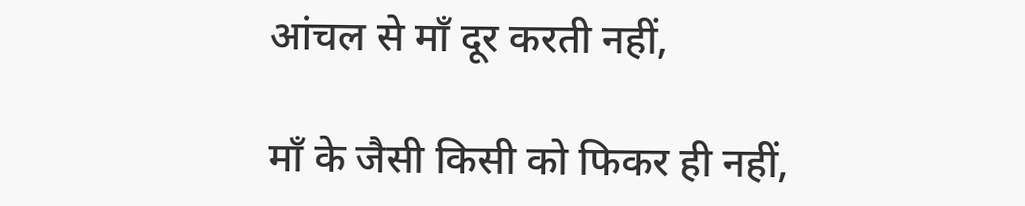आंचल से मॉं दूर करती नहीं,

मॉं के जैसी किसी को फिकर ही नहीं,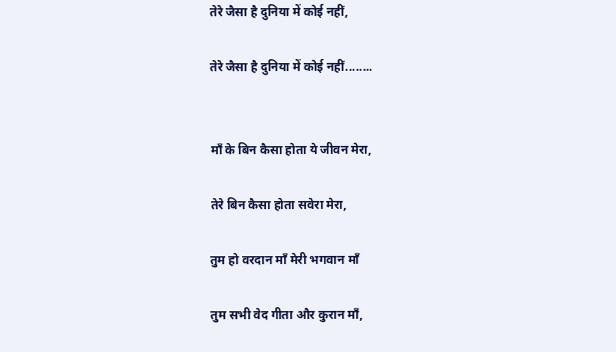तेरे जैसा है दुनिया में कोई नहीं,

तेरे जैसा है दुनिया में कोई नहीं........


मॉं के बिन कैसा होता ये जीवन मेरा,

तेरे बिन कैसा होता सवेरा मेरा,

तुम हो वरदान मॉं मेरी भगवान मॉं

तुम सभी वेद गीता और कुरान मॉं,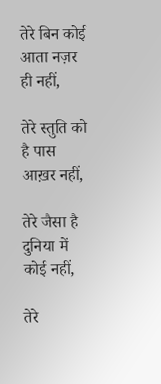तेरे बिन कोई आता नज़र ही नहीं,

तेरे स्तुति को है पास आख़र नहीं,

तेरे जैसा है दुनिया में कोई नहीं,

तेरे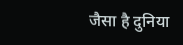जैसा है दुनिया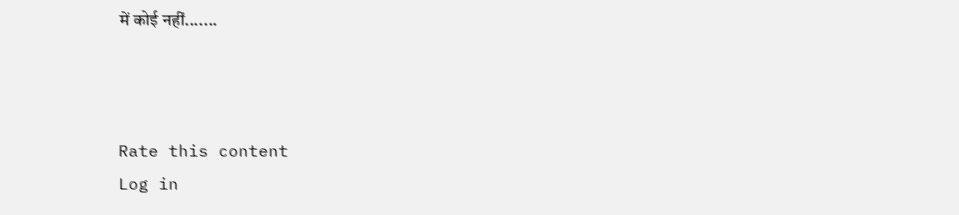में कोई नहीं.......



Rate this content
Log in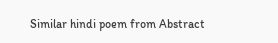Similar hindi poem from Abstract